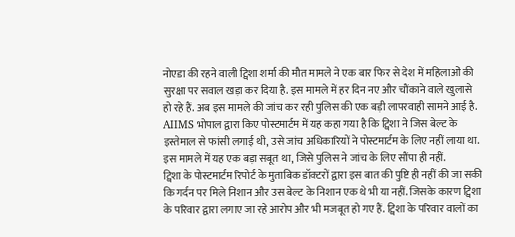नोएडा की रहने वाली ट्विशा शर्मा की मौत मामले ने एक बार फिर से देश में महिलाओं की सुरक्षा पर सवाल खड़ा कर दिया है. इस मामले में हर दिन नए और चौंकाने वाले खुलासे हो रहे हैं. अब इस मामले की जांच कर रही पुलिस की एक बड़ी लापरवाही सामने आई है.
AIIMS भोपाल द्वारा किए पोस्टमार्टम में यह कहा गया है कि ट्विशा ने जिस बेल्ट के इस्तेमाल से फांसी लगाई थी, उसे जांच अधिकारियों ने पोस्टमार्टम के लिए नहीं लाया था. इस मामले में यह एक बड़ा सबूत था, जिसे पुलिस ने जांच के लिए सौंपा ही नहीं.
ट्विशा के पोस्टमार्टम रिपोर्ट के मुताबिक डॉक्टरों द्वारा इस बात की पुष्टि ही नहीं की जा सकी कि गर्दन पर मिले निशान और उस बेल्ट के निशान एक थे भी या नहीं. जिसके कारण ट्विशा के परिवार द्वारा लगाए जा रहे आरोप और भी मजबूत हो गए हैं. ट्विशा के परिवार वालों का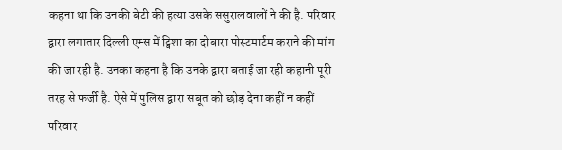कहना था कि उनकी बेटी की हत्या उसके ससुरालवालों ने की है. परिवार द्वारा लगातार दिल्ली एम्स में ट्विशा का दोबारा पोस्टमार्टम कराने की मांग की जा रही है. उनका कहना है कि उनके द्वारा बताई जा रही कहानी पूरी तरह से फर्जी है. ऐसे में पुलिस द्वारा सबूत को छोड़ देना कहीं न कहीं परिवार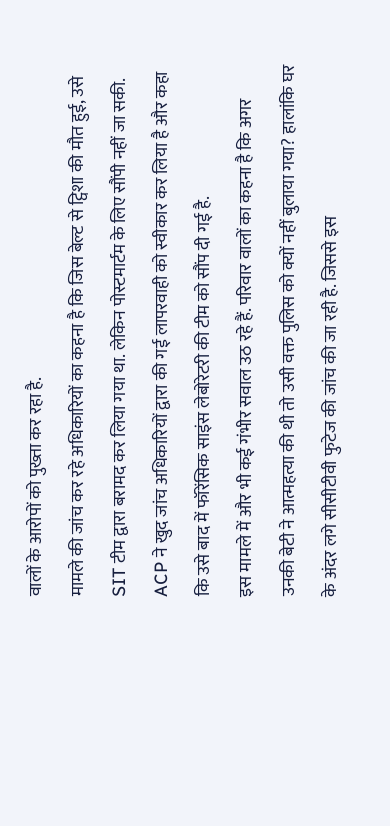वालों के आरोपों को पुख्ता कर रहा है.
मामले की जांच कर रहे अधिकारियों का कहना है कि जिस बेल्ट से ट्विशा की मौत हुई, उसे SIT टीम द्वारा बरामद कर लिया गया था. लेकिन पोस्टमार्टम के लिए सौंपी नहीं जा सकी. ACP ने खुद जांच अधिकारियों द्वारा की गई लापरवाही को स्वीकार कर लिया है और कहा कि उसे बाद में फॉरेंसिक साइंस लेबोरेटरी की टीम को सौंप दी गई है.
इस मामले में और भी कई गंभीर सवाल उठ रहे हैं. परिवार वालों का कहना है कि अगर उनकी बेटी ने आत्महत्या की थी तो उसी वक्त पुलिस को क्यों नहीं बुलाया गया? हालांकि घर के अंदर लगे सीसीटीवी फुटेज की जांच की जा रही है. जिससे इस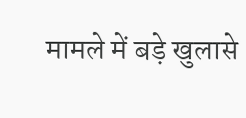मामले में बड़े खुलासे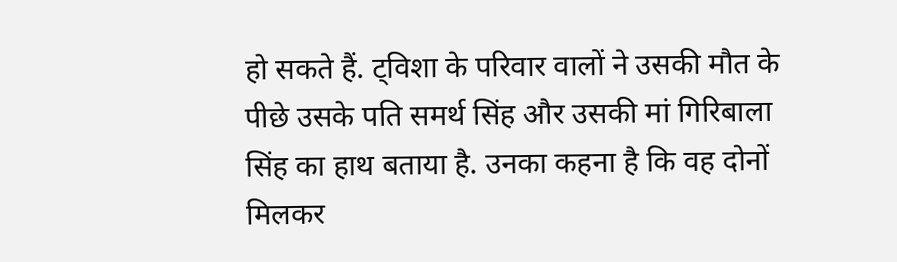हो सकते हैं. ट्विशा के परिवार वालों ने उसकी मौत के पीछे उसके पति समर्थ सिंह और उसकी मां गिरिबाला सिंह का हाथ बताया है. उनका कहना है कि वह दोनों मिलकर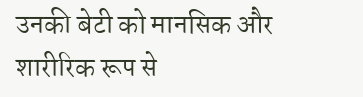उनकी बेटी को मानसिक और शारीरिक रूप से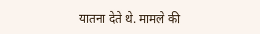यातना देते थे. मामले की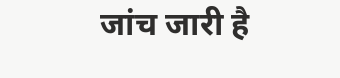जांच जारी है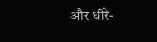और धीरे-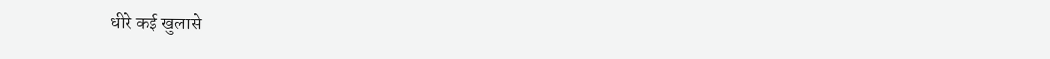धीरे कई खुलासे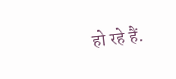हो रहे हैं.